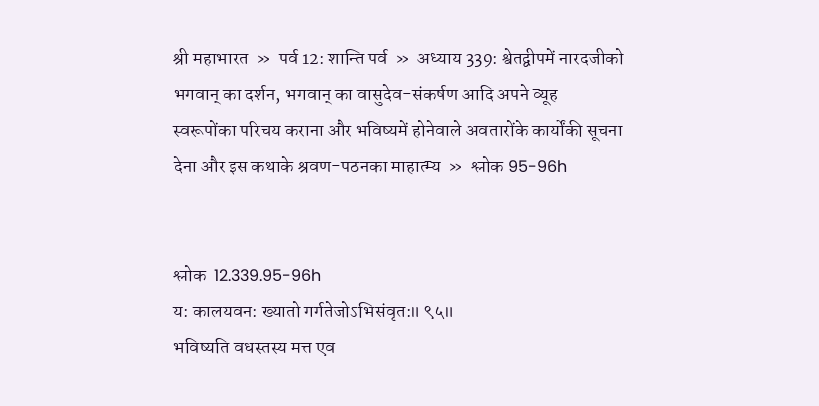श्री महाभारत  »  पर्व 12: शान्ति पर्व  »  अध्याय 339: श्वेतद्वीपमें नारदजीको भगवान् का दर्शन, भगवान् का वासुदेव-संकर्षण आदि अपने व्यूह स्वरूपोंका परिचय कराना और भविष्यमें होनेवाले अवतारोंके कार्योंकी सूचना देना और इस कथाके श्रवण-पठनका माहात्म्य  »  श्लोक 95-96h


श्लोक  12.339.95-96h
य: कालयवन: ख्यातो गर्गतेजोऽभिसंवृत:॥ ९५॥
भविष्यति वधस्तस्य मत्त एव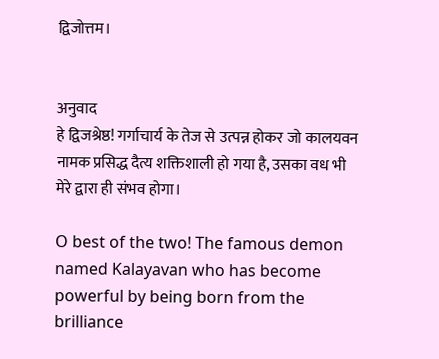द्विजोत्तम।


अनुवाद
हे द्विजश्रेष्ठ! गर्गाचार्य के तेज से उत्पन्न होकर जो कालयवन नामक प्रसिद्ध दैत्य शक्तिशाली हो गया है, उसका वध भी मेरे द्वारा ही संभव होगा।

O best of the two! The famous demon named Kalayavan who has become powerful by being born from the brilliance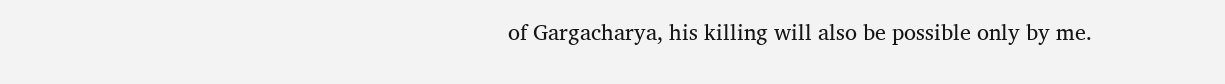of Gargacharya, his killing will also be possible only by me.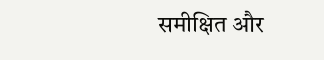समीक्षित और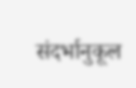संदर्भानुकूल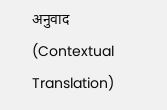अनुवाद (Contextual Translation)